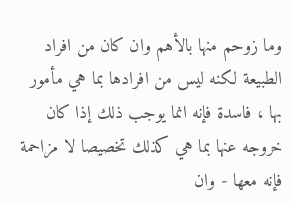وما زوحم منها بالأهم وان كان من افراد الطبيعة لكنه ليس من افرادها بما هي مأمور بها ، فاسدة فإنه انما يوجب ذلك إذا كان خروجه عنها بما هي كذلك تخصيصا لا مزاحمة فإنه معها - وان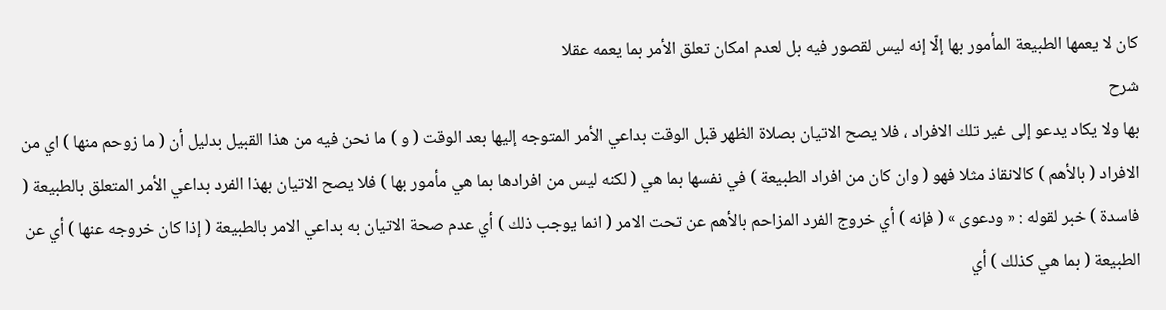كان لا يعمها الطبيعة المأمور بها إلّا إنه ليس لقصور فيه بل لعدم امكان تعلق الأمر بما يعمه عقلا
شرح
بها ولا يكاد يدعو إلى غير تلك الافراد ، فلا يصح الاتيان بصلاة الظهر قبل الوقت بداعي الأمر المتوجه إليها بعد الوقت ( و ) ما نحن فيه من هذا القبيل بدليل أن ( ما زوحم منها ) اي من الافراد ( بالأهم ) كالانقاذ مثلا فهو ( وان كان من افراد الطبيعة ) في نفسها بما هي ( لكنه ليس من افرادها بما هي مأمور بها ) فلا يصح الاتيان بهذا الفرد بداعي الأمر المتعلق بالطبيعة ( فاسدة ) خبر لقوله : « ودعوى » ( فإنه ) أي خروج الفرد المزاحم بالأهم عن تحت الامر ( انما يوجب ذلك ) أي عدم صحة الاتيان به بداعي الامر بالطبيعة ( إذا كان خروجه عنها ) أي عن الطبيعة ( بما هي كذلك ) أي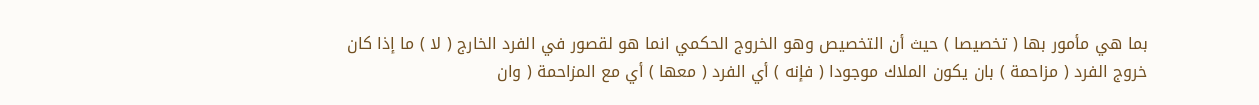بما هي مأمور بها ( تخصيصا ) حيث أن التخصيص وهو الخروج الحكمي انما هو لقصور في الفرد الخارج ( لا ) ما إذا كان خروج الفرد ( مزاحمة ) بان يكون الملاك موجودا ( فإنه ) أي الفرد ( معها ) أي مع المزاحمة ( وان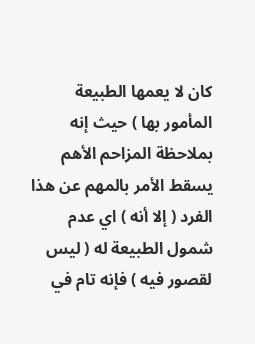كان لا يعمها الطبيعة المأمور بها ) حيث إنه بملاحظة المزاحم الأهم يسقط الأمر بالمهم عن هذا الفرد ( إلا أنه ) اي عدم شمول الطبيعة له ( ليس لقصور فيه ) فإنه تام في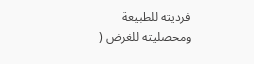فرديته للطبيعة ومحصليته للغرض (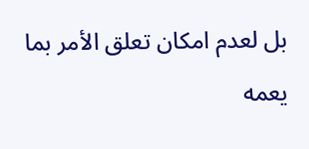بل لعدم امكان تعلق الأمر بما يعمه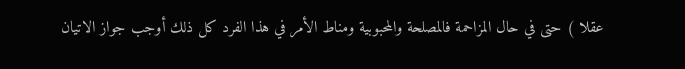عقلا ) حتى في حال المزاحمة فالمصلحة والمحبوبية ومناط الأمر في هذا الفرد كل ذلك أوجب جواز الاتيان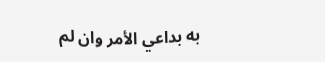به بداعي الأمر وان لم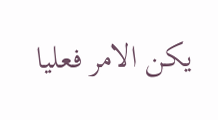يكن الامر فعليا